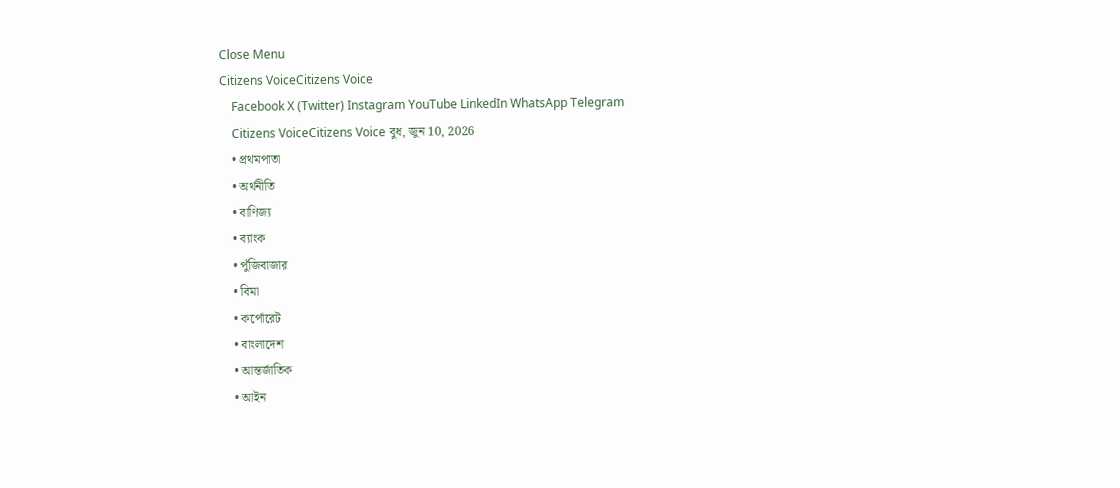Close Menu
Citizens VoiceCitizens Voice
    Facebook X (Twitter) Instagram YouTube LinkedIn WhatsApp Telegram
    Citizens VoiceCitizens Voice বুধ, জুন 10, 2026
    • প্রথমপাতা
    • অর্থনীতি
    • বাণিজ্য
    • ব্যাংক
    • পুঁজিবাজার
    • বিমা
    • কর্পোরেট
    • বাংলাদেশ
    • আন্তর্জাতিক
    • আইন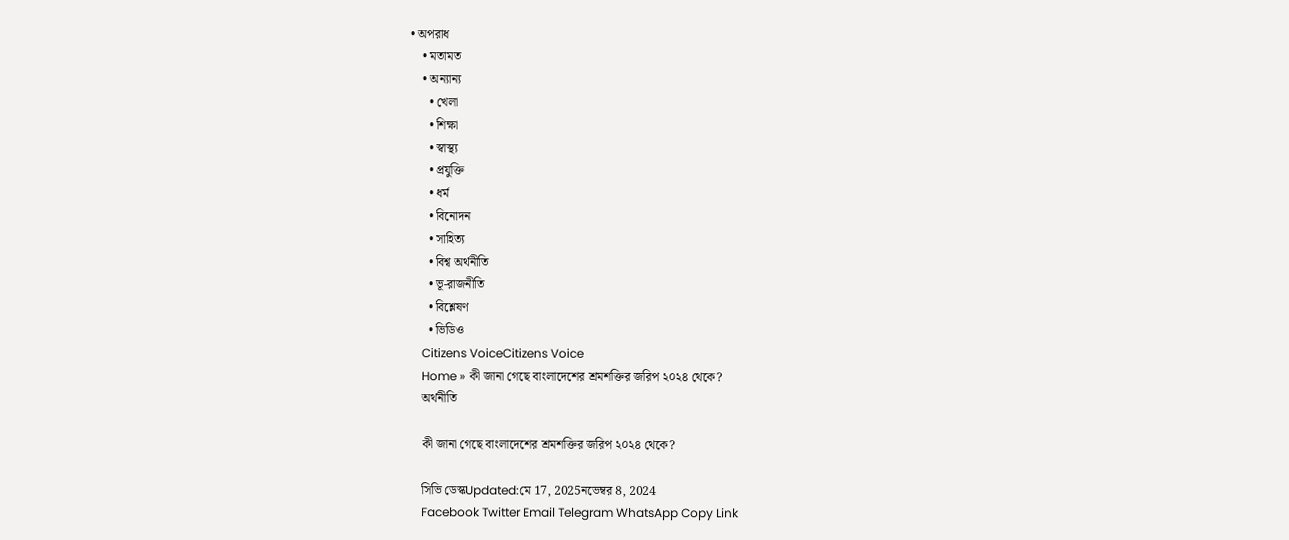• অপরাধ
    • মতামত
    • অন্যান্য
      • খেলা
      • শিক্ষা
      • স্বাস্থ্য
      • প্রযুক্তি
      • ধর্ম
      • বিনোদন
      • সাহিত্য
      • বিশ্ব অর্থনীতি
      • ভূ-রাজনীতি
      • বিশ্লেষণ
      • ভিডিও
    Citizens VoiceCitizens Voice
    Home » কী জানা গেছে বাংলাদেশের শ্রমশক্তির জরিপ ২০২৪ থেকে?
    অর্থনীতি

    কী জানা গেছে বাংলাদেশের শ্রমশক্তির জরিপ ২০২৪ থেকে?

    সিভি ডেস্কUpdated:মে 17, 2025নভেম্বর 8, 2024
    Facebook Twitter Email Telegram WhatsApp Copy Link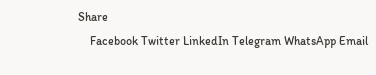Share
    Facebook Twitter LinkedIn Telegram WhatsApp Email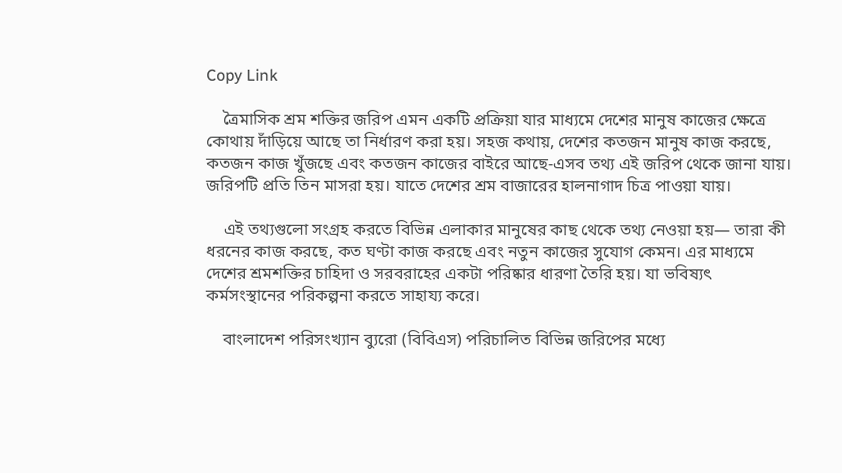Copy Link

    ত্রৈমাসিক শ্রম শক্তির জরিপ এমন একটি প্রক্রিয়া যার মাধ্যমে দেশের মানুষ কাজের ক্ষেত্রে কোথায় দাঁড়িয়ে আছে তা নির্ধারণ করা হয়। সহজ কথায়, দেশের কতজন মানুষ কাজ করছে, কতজন কাজ খুঁজছে এবং কতজন কাজের বাইরে আছে-এসব তথ্য এই জরিপ থেকে জানা যায়। জরিপটি প্রতি তিন মাসরা হয়। যাতে দেশের শ্রম বাজারের হালনাগাদ চিত্র পাওয়া যায়।

    এই তথ্যগুলো সংগ্রহ করতে বিভিন্ন এলাকার মানুষের কাছ থেকে তথ্য নেওয়া হয়— তারা কী ধরনের কাজ করছে, কত ঘণ্টা কাজ করছে এবং নতুন কাজের সুযোগ কেমন। এর মাধ্যমে দেশের শ্রমশক্তির চাহিদা ও সরবরাহের একটা পরিষ্কার ধারণা তৈরি হয়। যা ভবিষ্যৎ কর্মসংস্থানের পরিকল্পনা করতে সাহায্য করে।

    বাংলাদেশ পরিসংখ্যান ব্যুরো (বিবিএস) পরিচালিত বিভিন্ন জরিপের মধ্যে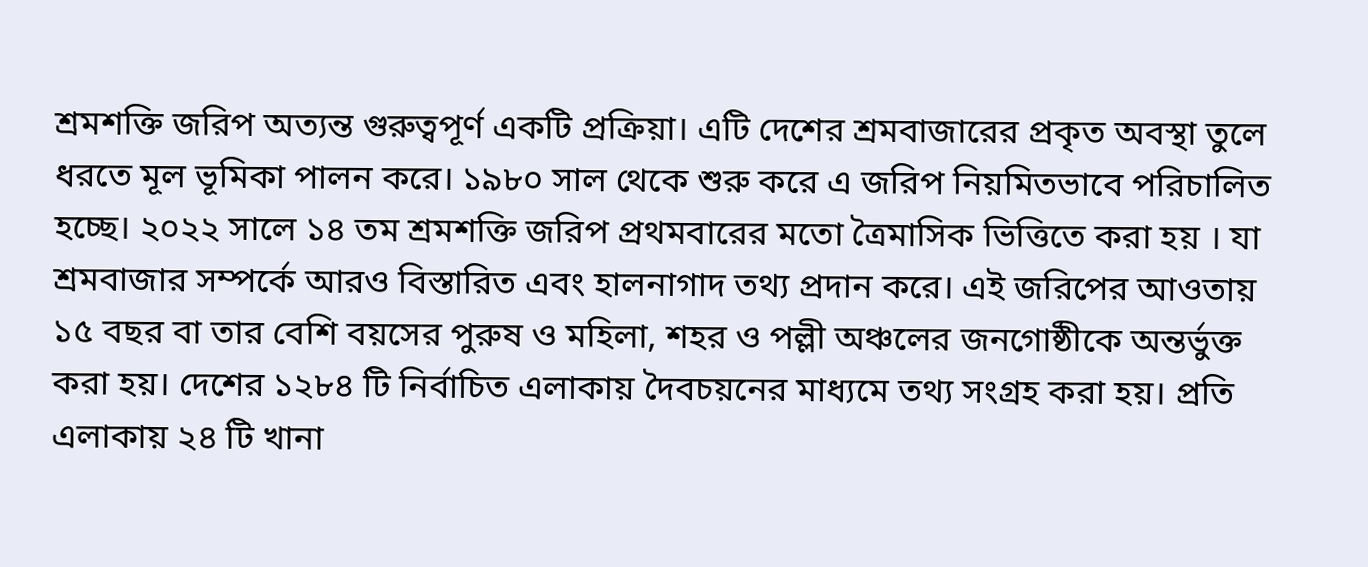শ্রমশক্তি জরিপ অত্যন্ত গুরুত্বপূর্ণ একটি প্রক্রিয়া। এটি দেশের শ্রমবাজারের প্রকৃত অবস্থা তুলে ধরতে মূল ভূমিকা পালন করে। ১৯৮০ সাল থেকে শুরু করে এ জরিপ নিয়মিতভাবে পরিচালিত হচ্ছে। ২০২২ সালে ১৪ তম শ্রমশক্তি জরিপ প্রথমবারের মতো ত্রৈমাসিক ভিত্তিতে করা হয় । যা শ্রমবাজার সম্পর্কে আরও বিস্তারিত এবং হালনাগাদ তথ্য প্রদান করে। এই জরিপের আওতায় ১৫ বছর বা তার বেশি বয়সের পুরুষ ও মহিলা, শহর ও পল্লী অঞ্চলের জনগোষ্ঠীকে অন্তর্ভুক্ত করা হয়। দেশের ১২৮৪ টি নির্বাচিত এলাকায় দৈবচয়নের মাধ্যমে তথ্য সংগ্রহ করা হয়। প্রতি এলাকায় ২৪ টি খানা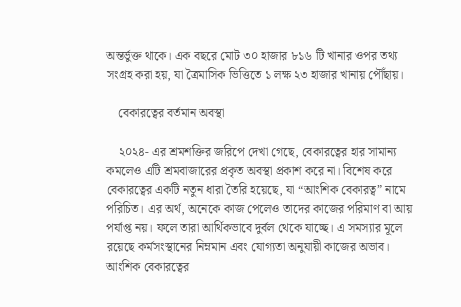অন্তর্ভুক্ত থাকে। এক বছরে মোট ৩০ হাজার ৮১৬ টি খানার ওপর তথ্য সংগ্রহ করা হয়, যা ত্রৈমাসিক ভিত্তিতে ১ লক্ষ ২৩ হাজার খানায় পৌঁছায়।

    বেকারত্বের বর্তমান অবস্থা

    ২০২৪- এর শ্রমশক্তির জরিপে দেখা গেছে, বেকারত্বের হার সামান্য কমলেও এটি শ্রমবাজারের প্রকৃত অবস্থা প্রকাশ করে না। বিশেষ করে বেকারত্বের একটি নতুন ধারা তৈরি হয়েছে, যা “আংশিক বেকারত্ব” নামে পরিচিত। এর অর্থ, অনেকে কাজ পেলেও তাদের কাজের পরিমাণ বা আয় পর্যাপ্ত নয়। ফলে তারা আর্থিকভাবে দুর্বল থেকে যাচ্ছে। এ সমস্যার মূলে রয়েছে কর্মসংস্থানের নিম্নমান এবং যোগ্যতা অনুযায়ী কাজের অভাব। আংশিক বেকারত্বের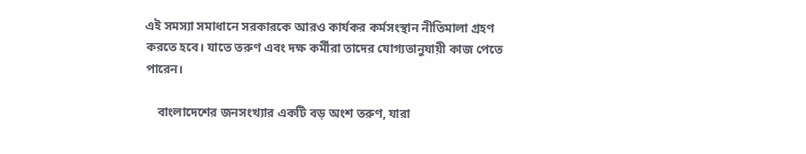এই সমস্যা সমাধানে সরকারকে আরও কার্যকর কর্মসংস্থান নীতিমালা গ্রহণ করতে হবে। যাতে তরুণ এবং দক্ষ কর্মীরা তাদের যোগ্যতানুযায়ী কাজ পেতে পারেন।

    বাংলাদেশের জনসংখ্যার একটি বড় অংশ তরুণ, যারা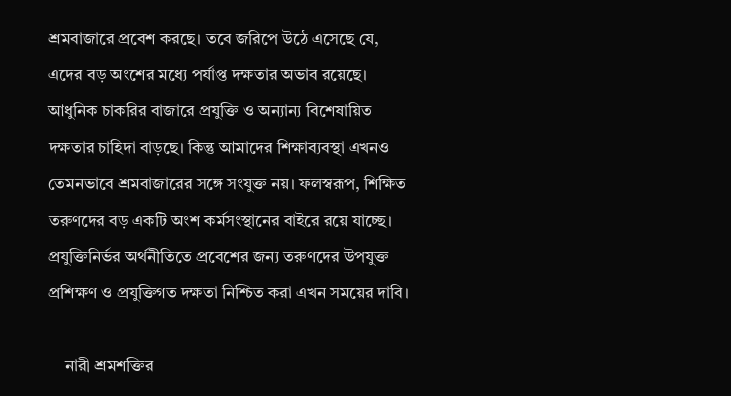শ্রমবাজারে প্রবেশ করছে। তবে জরিপে উঠে এসেছে যে, এদের বড় অংশের মধ্যে পর্যাপ্ত দক্ষতার অভাব রয়েছে। আধুনিক চাকরির বাজারে প্রযুক্তি ও অন্যান্য বিশেষায়িত দক্ষতার চাহিদা বাড়ছে। কিন্তু আমাদের শিক্ষাব্যবস্থা এখনও তেমনভাবে শ্রমবাজারের সঙ্গে সংযুক্ত নয়। ফলস্বরূপ, শিক্ষিত তরুণদের বড় একটি অংশ কর্মসংস্থানের বাইরে রয়ে যাচ্ছে। প্রযুক্তিনির্ভর অর্থনীতিতে প্রবেশের জন্য তরুণদের উপযুক্ত প্রশিক্ষণ ও প্রযুক্তিগত দক্ষতা নিশ্চিত করা এখন সময়ের দাবি।

    নারী শ্রমশক্তির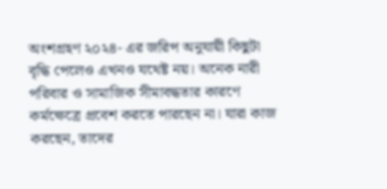অংশগ্রহণ ২০২৪- এর জরিপ অনুযায়ী কিছুটা বৃদ্ধি পেলেও এখনও যথেষ্ট নয়। অনেক নারী পরিবার ও সামাজিক সীমাবদ্ধতার কারণে কর্মক্ষেত্রে প্রবেশ করতে পারছেন না। যারা কাজ করছেন, তাদের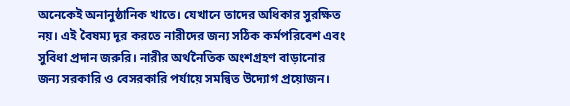অনেকেই অনানুষ্ঠানিক খাতে। যেখানে তাদের অধিকার সুরক্ষিত নয়। এই বৈষম্য দূর করতে নারীদের জন্য সঠিক কর্মপরিবেশ এবং সুবিধা প্রদান জরুরি। নারীর অর্থনৈতিক অংশগ্রহণ বাড়ানোর জন্য সরকারি ও বেসরকারি পর্যায়ে সমন্বিত উদ্যোগ প্রয়োজন।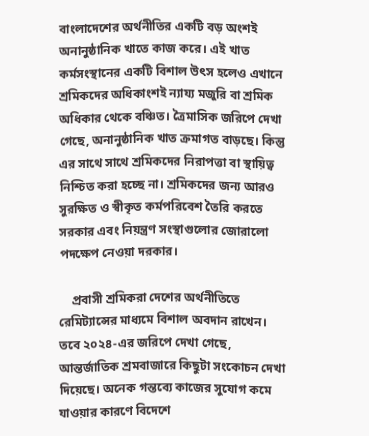বাংলাদেশের অর্থনীতির একটি বড় অংশই অনানুষ্ঠানিক খাতে কাজ করে। এই খাত কর্মসংস্থানের একটি বিশাল উৎস হলেও এখানে শ্রমিকদের অধিকাংশই ন্যায্য মজুরি বা শ্রমিক অধিকার থেকে বঞ্চিত। ত্রৈমাসিক জরিপে দেখা গেছে, অনানুষ্ঠানিক খাত ক্রমাগত বাড়ছে। কিন্তু এর সাথে সাথে শ্রমিকদের নিরাপত্তা বা স্থায়িত্ব নিশ্চিত করা হচ্ছে না। শ্রমিকদের জন্য আরও সুরক্ষিত ও স্বীকৃত কর্মপরিবেশ তৈরি করতে সরকার এবং নিয়ন্ত্রণ সংস্থাগুলোর জোরালো পদক্ষেপ নেওয়া দরকার।

    প্রবাসী শ্রমিকরা দেশের অর্থনীতিতে রেমিট্যান্সের মাধ্যমে বিশাল অবদান রাখেন। তবে ২০২৪-এর জরিপে দেখা গেছে, আন্তর্জাতিক শ্রমবাজারে কিছুটা সংকোচন দেখা দিয়েছে। অনেক গন্তব্যে কাজের সুযোগ কমে যাওয়ার কারণে বিদেশে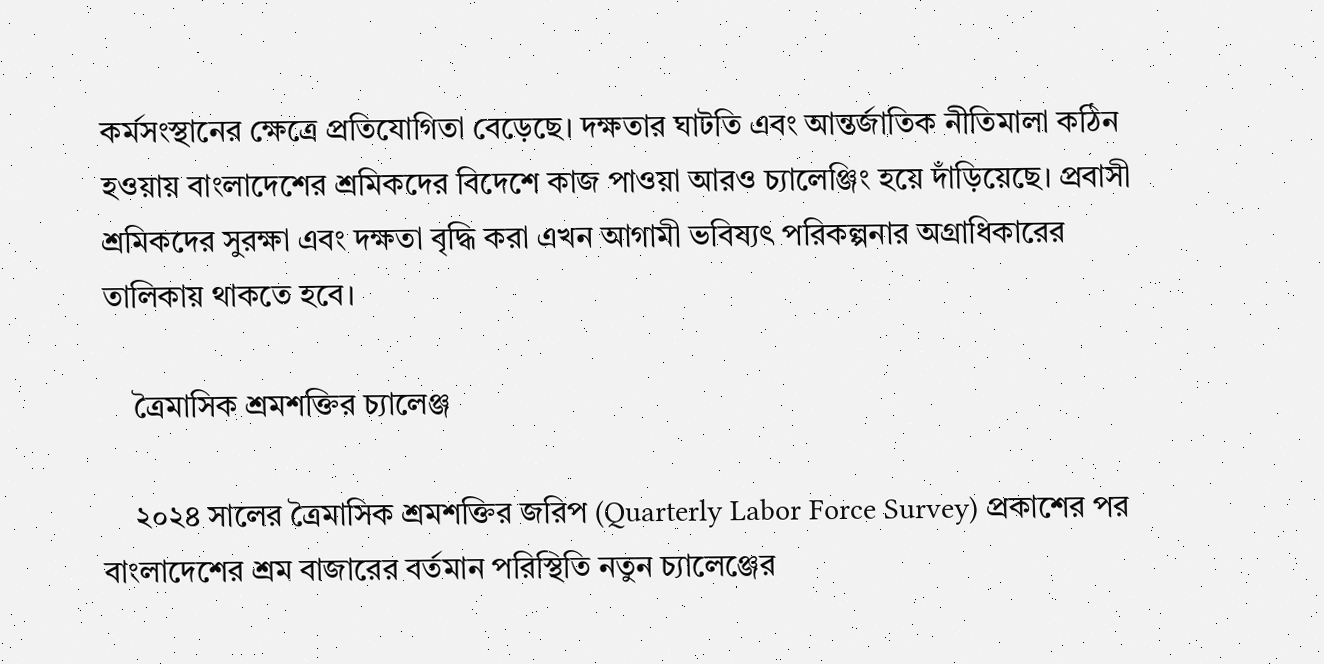কর্মসংস্থানের ক্ষেত্রে প্রতিযোগিতা বেড়েছে। দক্ষতার ঘাটতি এবং আন্তর্জাতিক নীতিমালা কঠিন হওয়ায় বাংলাদেশের শ্রমিকদের বিদেশে কাজ পাওয়া আরও চ্যালেঞ্জিং হয়ে দাঁড়িয়েছে। প্রবাসী শ্রমিকদের সুরক্ষা এবং দক্ষতা বৃদ্ধি করা এখন আগামী ভবিষ্যৎ পরিকল্পনার অগ্রাধিকারের তালিকায় থাকতে হবে।

    ত্রৈমাসিক শ্রমশক্তির চ্যালেঞ্জ

    ২০২৪ সালের ত্রৈমাসিক শ্রমশক্তির জরিপ (Quarterly Labor Force Survey) প্রকাশের পর বাংলাদেশের শ্রম বাজারের বর্তমান পরিস্থিতি নতুন চ্যালেঞ্জের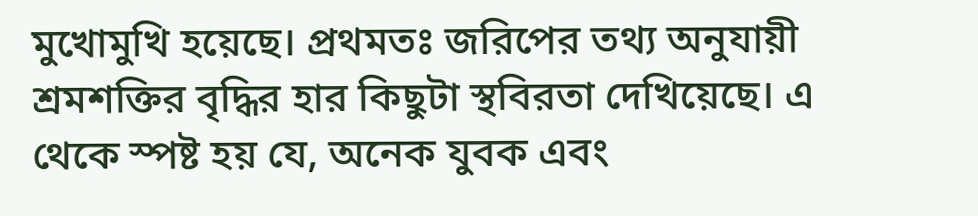মুখোমুখি হয়েছে। প্রথমতঃ জরিপের তথ্য অনুযায়ী শ্রমশক্তির বৃদ্ধির হার কিছুটা স্থবিরতা দেখিয়েছে। এ থেকে স্পষ্ট হয় যে, অনেক যুবক এবং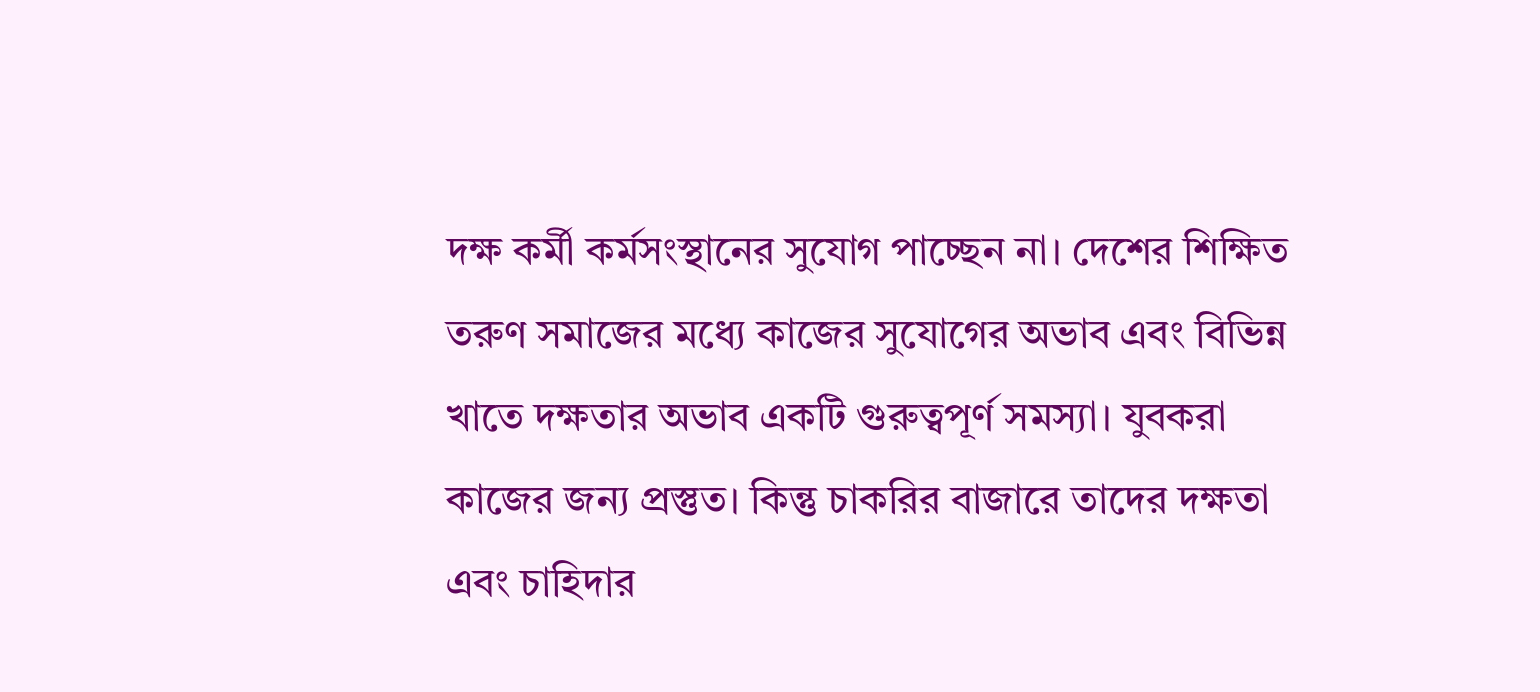দক্ষ কর্মী কর্মসংস্থানের সুযোগ পাচ্ছেন না। দেশের শিক্ষিত তরুণ সমাজের মধ্যে কাজের সুযোগের অভাব এবং বিভিন্ন খাতে দক্ষতার অভাব একটি গুরুত্বপূর্ণ সমস্যা। যুবকরা কাজের জন্য প্রস্তুত। কিন্তু চাকরির বাজারে তাদের দক্ষতা এবং চাহিদার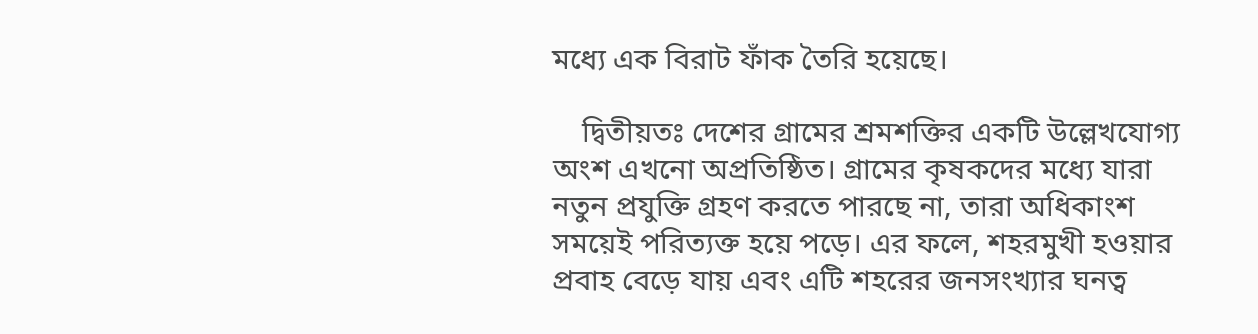মধ্যে এক বিরাট ফাঁক তৈরি হয়েছে।

    দ্বিতীয়তঃ দেশের গ্রামের শ্রমশক্তির একটি উল্লেখযোগ্য অংশ এখনো অপ্রতিষ্ঠিত। গ্রামের কৃষকদের মধ্যে যারা নতুন প্রযুক্তি গ্রহণ করতে পারছে না, তারা অধিকাংশ সময়েই পরিত্যক্ত হয়ে পড়ে। এর ফলে, শহরমুখী হওয়ার প্রবাহ বেড়ে যায় এবং এটি শহরের জনসংখ্যার ঘনত্ব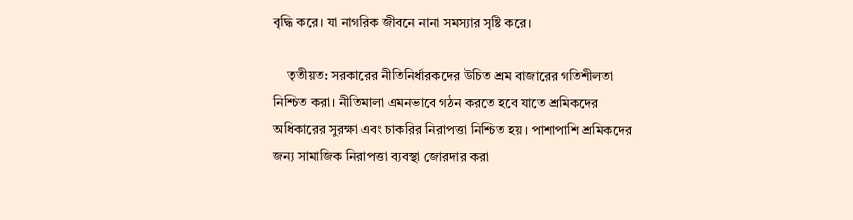বৃদ্ধি করে। যা নাগরিক জীবনে নানা সমস্যার সৃষ্টি করে।

    তৃতীয়ত: সরকারের নীতিনির্ধারকদের উচিত শ্রম বাজারের গতিশীলতা নিশ্চিত করা। নীতিমালা এমনভাবে গঠন করতে হবে যাতে শ্রমিকদের অধিকারের সুরক্ষা এবং চাকরির নিরাপত্তা নিশ্চিত হয়। পাশাপাশি শ্রমিকদের জন্য সামাজিক নিরাপত্তা ব্যবস্থা জোরদার করা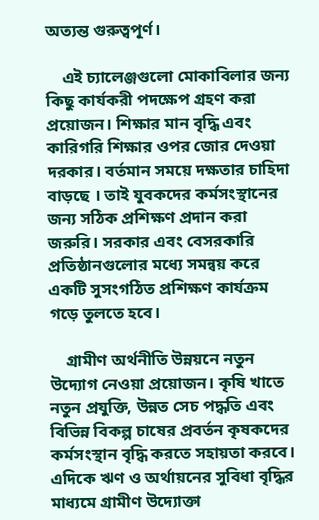অত্যন্ত গুরুত্বপূর্ণ।

    এই চ্যালেঞ্জগুলো মোকাবিলার জন্য কিছু কার্যকরী পদক্ষেপ গ্রহণ করা প্রয়োজন। শিক্ষার মান বৃদ্ধি এবং কারিগরি শিক্ষার ওপর জোর দেওয়া দরকার। বর্তমান সময়ে দক্ষতার চাহিদা বাড়ছে । তাই যুবকদের কর্মসংস্থানের জন্য সঠিক প্রশিক্ষণ প্রদান করা জরুরি। সরকার এবং বেসরকারি প্রতিষ্ঠানগুলোর মধ্যে সমন্বয় করে একটি সুসংগঠিত প্রশিক্ষণ কার্যক্রম গড়ে তুলতে হবে।

    গ্রামীণ অর্থনীতি উন্নয়নে নতুন উদ্যোগ নেওয়া প্রয়োজন। কৃষি খাতে নতুন প্রযুক্তি, উন্নত সেচ পদ্ধতি এবং বিভিন্ন বিকল্প চাষের প্রবর্তন কৃষকদের কর্মসংস্থান বৃদ্ধি করতে সহায়তা করবে। এদিকে ঋণ ও অর্থায়নের সুবিধা বৃদ্ধির মাধ্যমে গ্রামীণ উদ্যোক্তা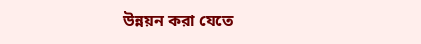উন্নয়ন করা যেতে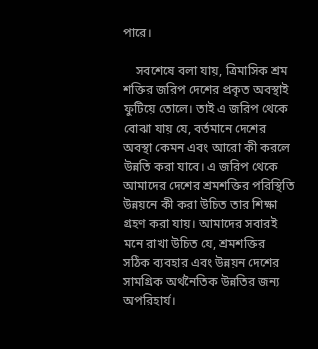পারে।

    সবশেষে বলা যায়, ত্রিমাসিক শ্রম শক্তির জরিপ দেশের প্রকৃত অবস্থাই ফুটিয়ে তোলে। তাই এ জরিপ থেকে বোঝা যায় যে, বর্তমানে দেশের অবস্থা কেমন এবং আরো কী করলে উন্নতি করা যাবে। এ জরিপ থেকে আমাদের দেশের শ্রমশক্তির পরিস্থিতি উন্নয়নে কী করা উচিত তার শিক্ষা গ্রহণ করা যায়। আমাদের সবারই মনে রাখা উচিত যে, শ্রমশক্তির সঠিক ব্যবহার এবং উন্নয়ন দেশের সামগ্রিক অর্থনৈতিক উন্নতির জন্য অপরিহার্য।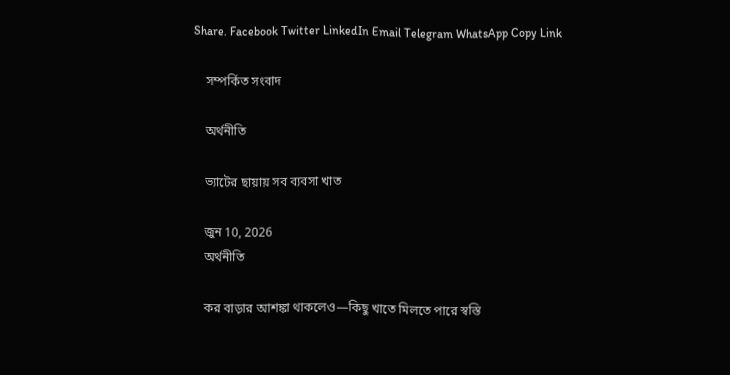Share. Facebook Twitter LinkedIn Email Telegram WhatsApp Copy Link

    সম্পর্কিত সংবাদ

    অর্থনীতি

    ভ্যাটের ছায়ায় সব ব্যবসা খাত

    জুন 10, 2026
    অর্থনীতি

    কর বাড়ার আশঙ্কা থাকলেও—কিছু খাতে মিলতে পারে স্বস্তি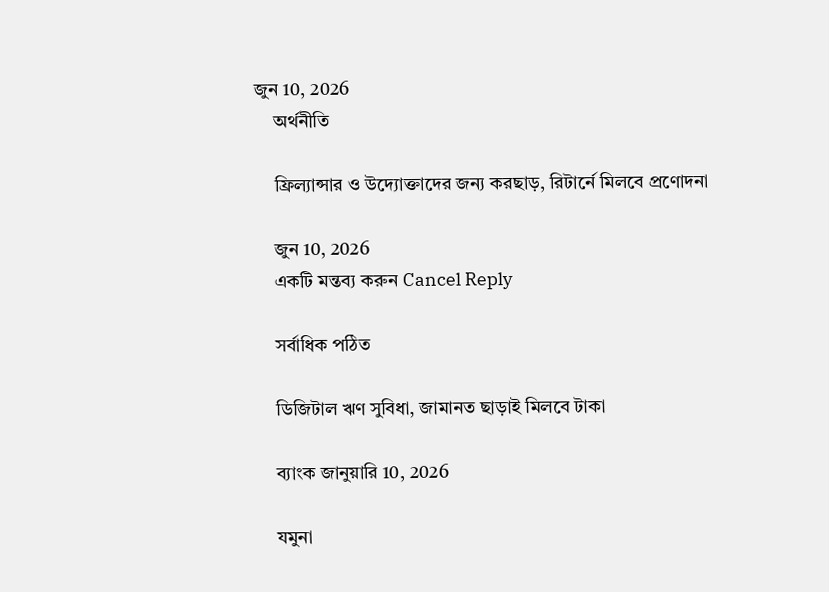জুন 10, 2026
    অর্থনীতি

    ফ্রিল্যান্সার ও উদ্যোক্তাদের জন্য করছাড়, রিটার্নে মিলবে প্রণোদনা

    জুন 10, 2026
    একটি মন্তব্য করুন Cancel Reply

    সর্বাধিক পঠিত

    ডিজিটাল ঋণ সুবিধা, জামানত ছাড়াই মিলবে টাকা

    ব্যাংক জানুয়ারি 10, 2026

    যমুনা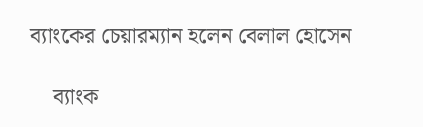ব্যাংকের চেয়ারম্যান হলেন বেলাল হোসেন

    ব্যাংক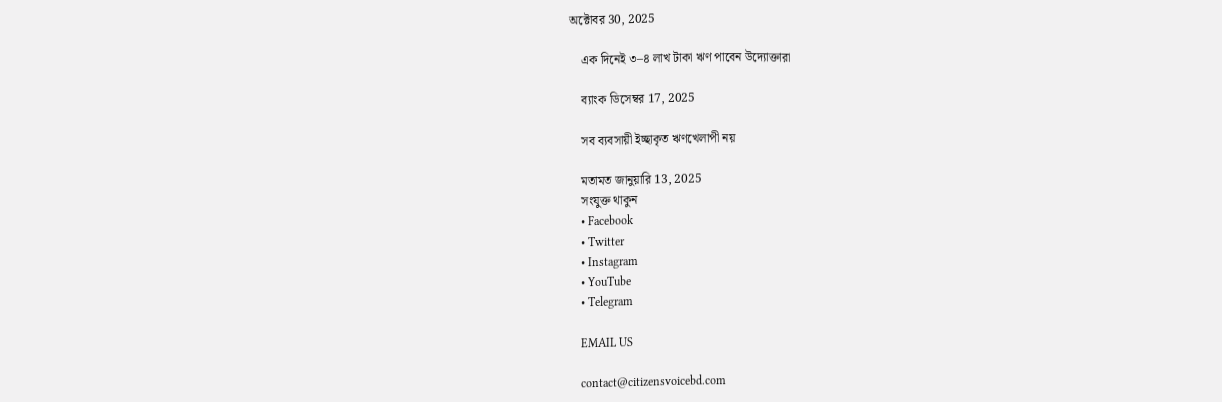অক্টোবর 30, 2025

    এক দিনেই ৩–৪ লাখ টাকা ঋণ পাবেন উদ্যোক্তারা

    ব্যাংক ডিসেম্বর 17, 2025

    সব ব্যবসায়ী ইচ্ছাকৃত ঋণখেলাপী নয়

    মতামত জানুয়ারি 13, 2025
    সংযুক্ত থাকুন
    • Facebook
    • Twitter
    • Instagram
    • YouTube
    • Telegram

    EMAIL US

    contact@citizensvoicebd.com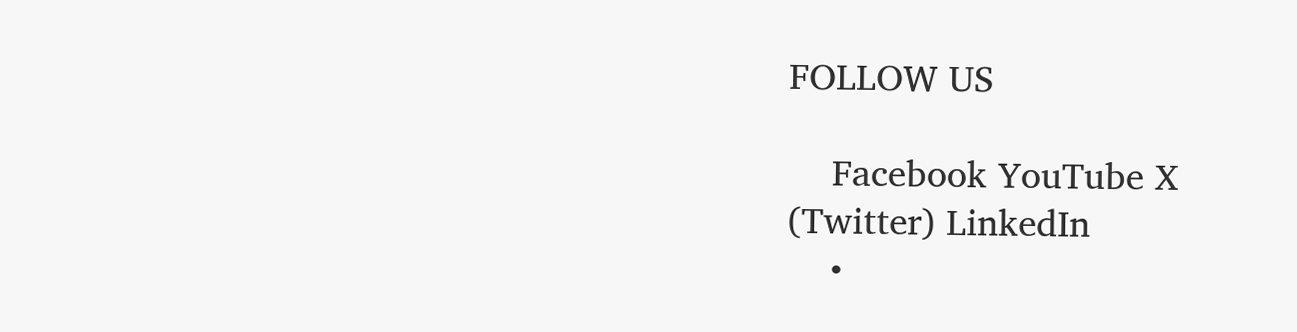FOLLOW US

    Facebook YouTube X (Twitter) LinkedIn
    •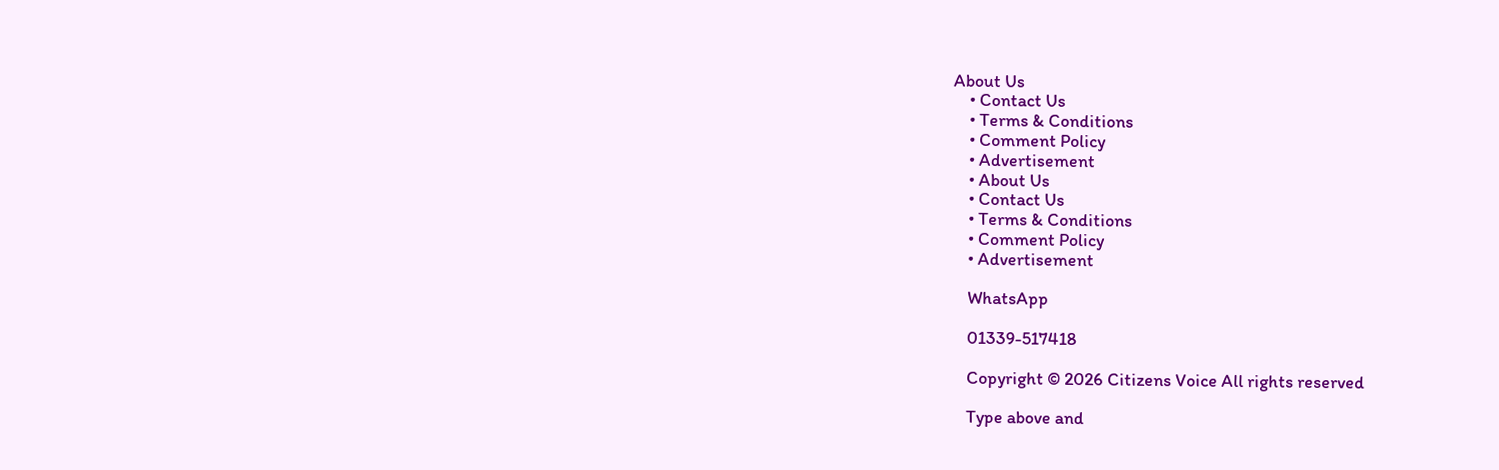About Us
    • Contact Us
    • Terms & Conditions
    • Comment Policy
    • Advertisement
    • About Us
    • Contact Us
    • Terms & Conditions
    • Comment Policy
    • Advertisement

    WhatsApp

    01339-517418

    Copyright © 2026 Citizens Voice All rights reserved

    Type above and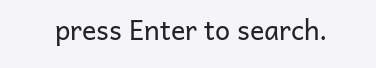press Enter to search.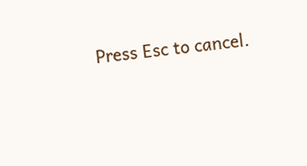Press Esc to cancel.